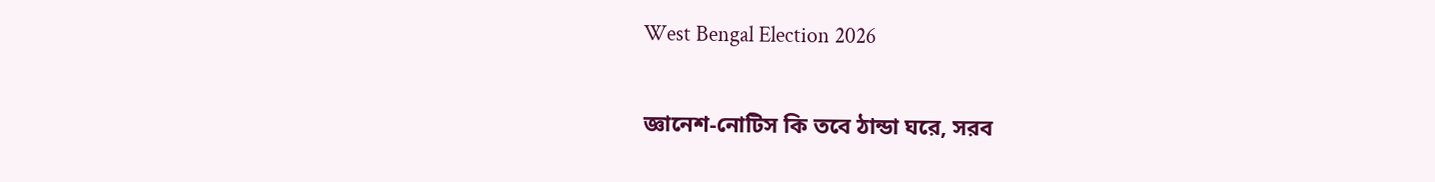West Bengal Election 2026

জ্ঞানেশ-নোটিস কি তবে ঠান্ডা ঘরে, সরব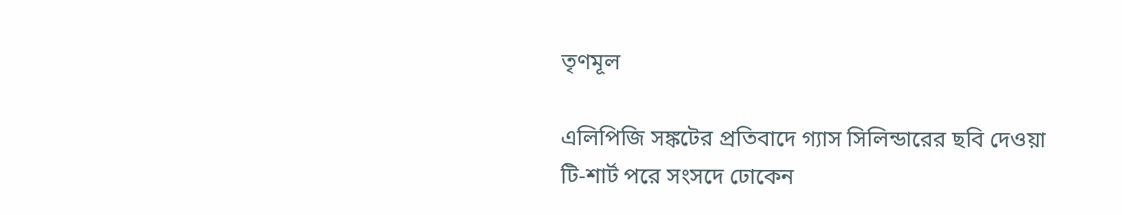তৃণমূল

এলিপিজি সঙ্কটের প্রতিবাদে গ্যাস সিলিন্ডারের ছবি দেওয়া টি-শার্ট পরে সংসদে ঢোকেন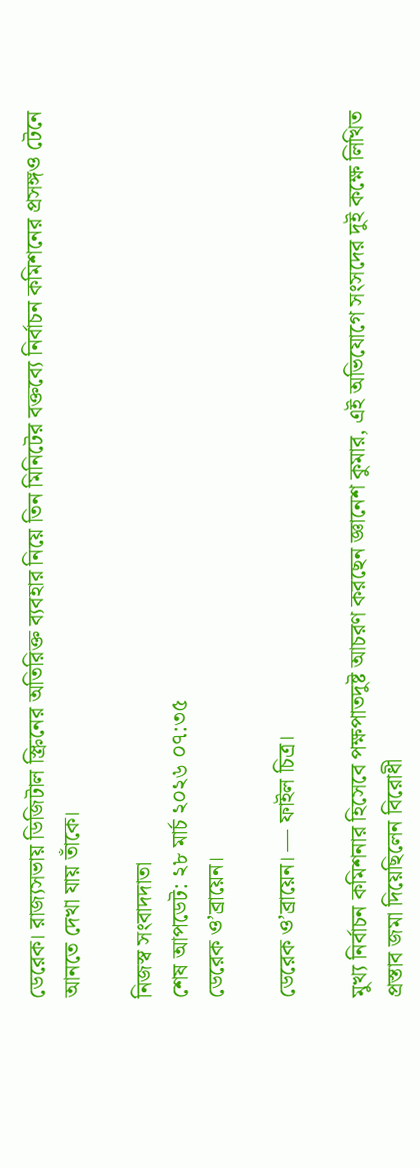ডেরেক। রাজ্যসভায় ডিজিটাল স্ক্রিনের অতিরিক্ত ব্যবহার নিয়ে তিন মিনিটের বক্তব্যে নির্বাচন কমিশনের প্রসঙ্গও টেনে আনতে দেখা যায় তাঁকে।

নিজস্ব সংবাদদাতা
শেষ আপডেট: ২৮ মার্চ ২০২৬ ০৭:৩৫
ডেরেক ও’ব্রায়েন।

ডেরেক ও’ব্রায়েন। — ফাইল চিত্র।

মুখ্য নির্বাচন কমিশনার হিসেবে পক্ষপাতদুষ্ট আচরণ করছেন জ্ঞানেশ কুমার, এই অভিযোগে সংসদের দুই কক্ষে লিখিত প্রস্তাব জমা দিয়েছিলেন বিরোধী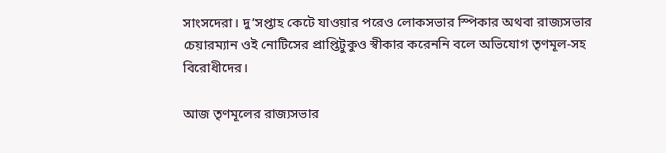সাংসদেরা। দু’সপ্তাহ কেটে যাওয়ার পরেও লোকসভার স্পিকার অথবা রাজ্যসভার চেয়ারম্যান ওই নোটিসের প্রাপ্তিটুকুও স্বীকার করেননি বলে অভিযোগ তৃণমূল-সহ বিরোধীদের।

আজ তৃণমূলের রাজ্যসভার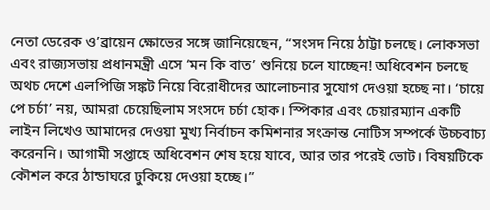নেতা ডেরেক ও’ব্রায়েন ক্ষোভের সঙ্গে জানিয়েছেন, “সংসদ নিয়ে ঠাট্টা চলছে। লোকসভা এবং রাজ্যসভায় প্রধানমন্ত্রী এসে ‘মন কি বাত’ শুনিয়ে চলে যাচ্ছেন! অধিবেশন চলছে অথচ দেশে এলপিজি সঙ্কট নিয়ে বিরোধীদের আলোচনার সুযোগ দেওয়া হচ্ছে না। ‘চায়ে পে চর্চা’ নয়, আমরা চেয়েছিলাম সংসদে চর্চা হোক। স্পিকার এবং চেয়ারম্যান একটি লাইন লিখেও আমাদের দেওয়া মুখ্য নির্বাচন কমিশনার সংক্রান্ত নোটিস সম্পর্কে উচ্চবাচ্য করেননি। আগামী সপ্তাহে অধিবেশন শেষ হয়ে যাবে, আর তার পরেই ভোট। বিষয়টিকে কৌশল করে ঠান্ডাঘরে ঢুকিয়ে দেওয়া হচ্ছে।”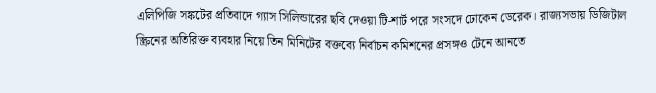এলিপিজি সঙ্কটের প্রতিবাদে গ্যাস সিলিন্ডারের ছবি দেওয়া টি-শার্ট পরে সংসদে ঢোকেন ডেরেক। রাজ্যসভায় ডিজিটাল স্ক্রিনের অতিরিক্ত ব্যবহার নিয়ে তিন মিনিটের বক্তব্যে নির্বাচন কমিশনের প্রসঙ্গও টেনে আনতে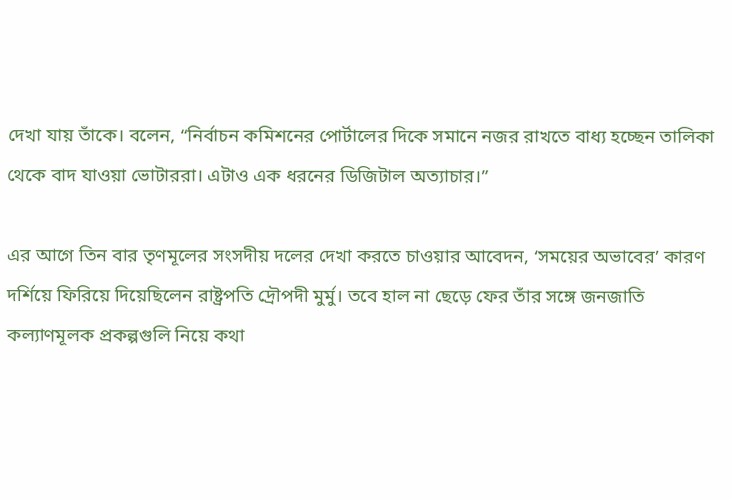দেখা যায় তাঁকে। বলেন, “নির্বাচন কমিশনের পোর্টালের দিকে সমানে নজর রাখতে বাধ্য হচ্ছেন তালিকা থেকে বাদ যাওয়া ভোটাররা। এটাও এক ধরনের ডিজিটাল অত্যাচার।”

এর আগে তিন বার তৃণমূলের সংসদীয় দলের দেখা করতে চাওয়ার আবেদন, ‘সময়ের অভাবের’ কারণ দর্শিয়ে ফিরিয়ে দিয়েছিলেন রাষ্ট্রপতি দ্রৌপদী মুর্মু। তবে হাল না ছেড়ে ফের তাঁর সঙ্গে জনজাতি কল্যাণমূলক প্রকল্পগুলি নিয়ে কথা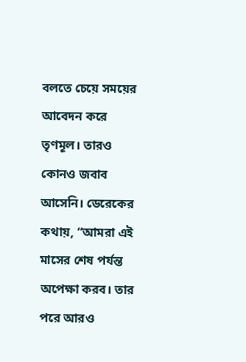বলতে চেয়ে সময়ের আবেদন করে তৃণমূল। তারও কোনও জবাব আসেনি। ডেরেকের কথায়, “আমরা এই মাসের শেষ পর্যন্ত অপেক্ষা করব। তার পরে আরও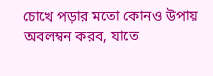চোখে পড়ার মতো কোনও উপায় অবলম্বন করব, যাতে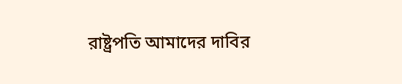রাষ্ট্রপতি আমাদের দাবির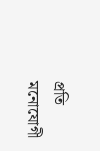প্রতি মনোযোগী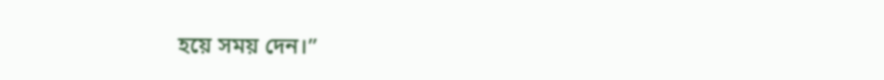হয়ে সময় দেন।”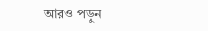আরও পড়ুন